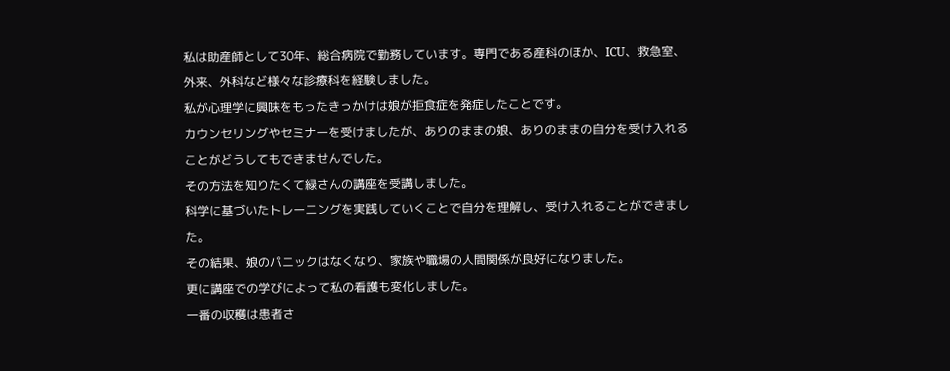私は助産師として30年、総合病院で勤務しています。専門である産科のほか、ICU、救急室、外来、外科など様々な診療科を経験しました。
私が心理学に興味をもったきっかけは娘が拒食症を発症したことです。
カウンセリングやセミナーを受けましたが、ありのままの娘、ありのままの自分を受け入れることがどうしてもできませんでした。
その方法を知りたくて緑さんの講座を受講しました。
科学に基づいたトレーニングを実践していくことで自分を理解し、受け入れることができました。
その結果、娘のパニックはなくなり、家族や職場の人間関係が良好になりました。
更に講座での学びによって私の看護も変化しました。
一番の収穫は患者さ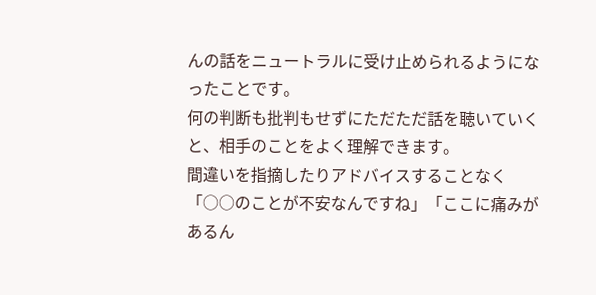んの話をニュートラルに受け止められるようになったことです。
何の判断も批判もせずにただただ話を聴いていくと、相手のことをよく理解できます。
間違いを指摘したりアドバイスすることなく「○○のことが不安なんですね」「ここに痛みがあるん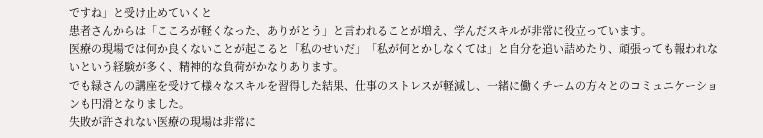ですね」と受け止めていくと
患者さんからは「こころが軽くなった、ありがとう」と言われることが増え、学んだスキルが非常に役立っています。
医療の現場では何か良くないことが起こると「私のせいだ」「私が何とかしなくては」と自分を追い詰めたり、頑張っても報われないという経験が多く、精神的な負荷がかなりあります。
でも緑さんの講座を受けて様々なスキルを習得した結果、仕事のストレスが軽減し、一緒に働くチームの方々とのコミュニケーションも円滑となりました。
失敗が許されない医療の現場は非常に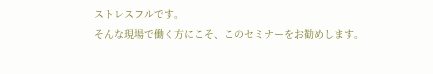ストレスフルです。
そんな現場で働く方にこそ、このセミナーをお勧めします。